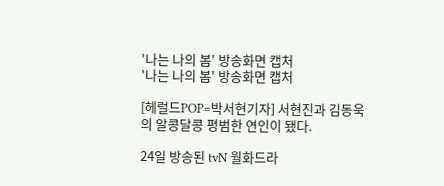'나는 나의 봄' 방송화면 캡처
'나는 나의 봄' 방송화면 캡처

[헤럴드POP=박서현기자] 서현진과 김동욱의 알콩달콩 평범한 연인이 됐다.

24일 방송된 tvN 월화드라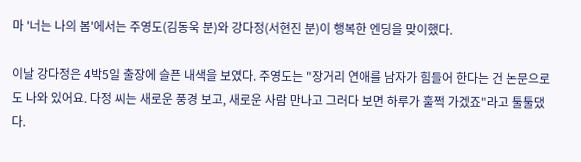마 '너는 나의 봄'에서는 주영도(김동욱 분)와 강다정(서현진 분)이 행복한 엔딩을 맞이했다.

이날 강다정은 4박5일 출장에 슬픈 내색을 보였다. 주영도는 "장거리 연애를 남자가 힘들어 한다는 건 논문으로도 나와 있어요. 다정 씨는 새로운 풍경 보고, 새로운 사람 만나고 그러다 보면 하루가 훌쩍 가겠죠"라고 툴툴댔다.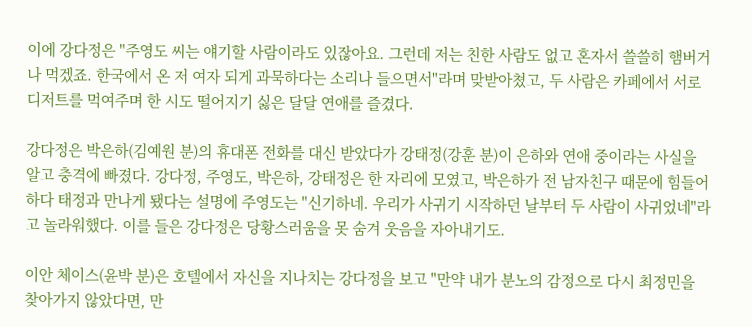이에 강다정은 "주영도 씨는 얘기할 사람이라도 있잖아요. 그런데 저는 친한 사람도 없고 혼자서 쓸쓸히 햄버거나 먹겠죠. 한국에서 온 저 여자 되게 과묵하다는 소리나 들으면서"라며 맞받아쳤고, 두 사람은 카페에서 서로 디저트를 먹여주며 한 시도 떨어지기 싫은 달달 연애를 즐겼다.

강다정은 박은하(김예원 분)의 휴대폰 전화를 대신 받았다가 강태정(강훈 분)이 은하와 연애 중이라는 사실을 알고 충격에 빠졌다. 강다정, 주영도, 박은하, 강태정은 한 자리에 모였고, 박은하가 전 남자친구 때문에 힘들어하다 태정과 만나게 됐다는 설명에 주영도는 "신기하네. 우리가 사귀기 시작하던 날부터 두 사람이 사귀었네"라고 놀라워했다. 이를 들은 강다정은 당황스러움을 못 숨겨 웃음을 자아내기도.

이안 체이스(윤박 분)은 호텔에서 자신을 지나치는 강다정을 보고 "만약 내가 분노의 감정으로 다시 최정민을 찾아가지 않았다면, 만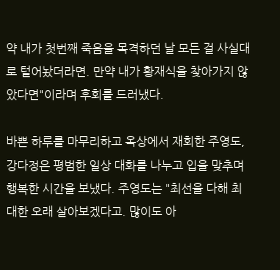약 내가 첫번째 죽음을 목격하던 날 모든 걸 사실대로 털어놨더라면. 만약 내가 황재식을 찾아가지 않았다면"이라며 후회를 드러냈다.

바쁜 하루를 마무리하고 옥상에서 재회한 주영도, 강다정은 평범한 일상 대화를 나누고 입을 맞추며 행복한 시간을 보냈다. 주영도는 "최선을 다해 최대한 오래 살아보겠다고. 많이도 아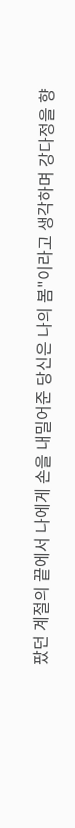팠던 계절의 끝에서 나에게 손을 내밀어준 당신은 나의 봄"이라고 생각하며 강다정을 향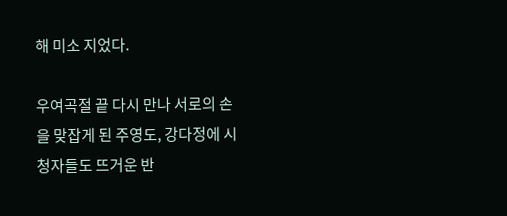해 미소 지었다.

우여곡절 끝 다시 만나 서로의 손을 맞잡게 된 주영도, 강다정에 시청자들도 뜨거운 반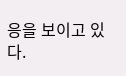응을 보이고 있다.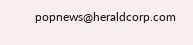popnews@heraldcorp.com